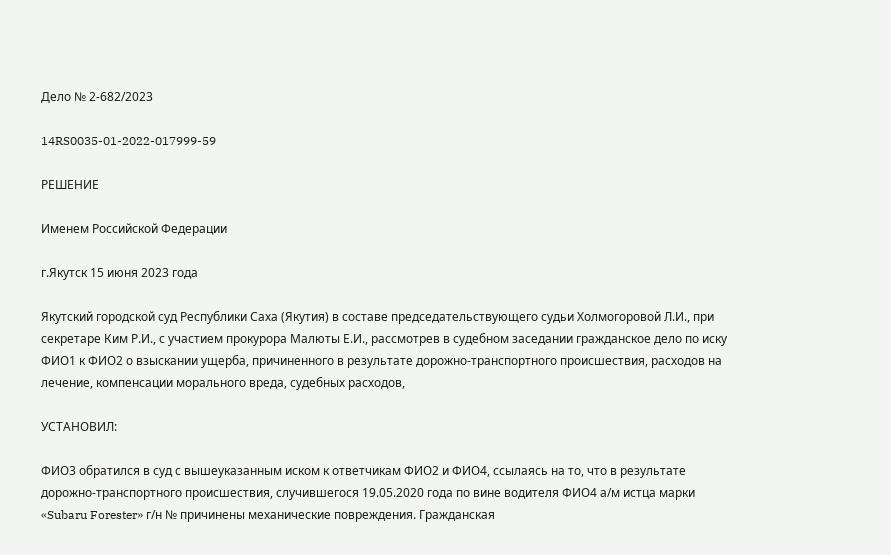Дело № 2-682/2023

14RS0035-01-2022-017999-59

РЕШЕНИЕ

Именем Российской Федерации

г.Якутск 15 июня 2023 года

Якутский городской суд Республики Саха (Якутия) в составе председательствующего судьи Холмогоровой Л.И., при секретаре Ким Р.И., с участием прокурора Малюты Е.И., рассмотрев в судебном заседании гражданское дело по иску ФИО1 к ФИО2 о взыскании ущерба, причиненного в результате дорожно-транспортного происшествия, расходов на лечение, компенсации морального вреда, судебных расходов,

УСТАНОВИЛ:

ФИО3 обратился в суд с вышеуказанным иском к ответчикам ФИО2 и ФИО4, ссылаясь на то, что в результате дорожно-транспортного происшествия, случившегося 19.05.2020 года по вине водителя ФИО4 а/м истца марки «Subaru Forester» г/н № причинены механические повреждения. Гражданская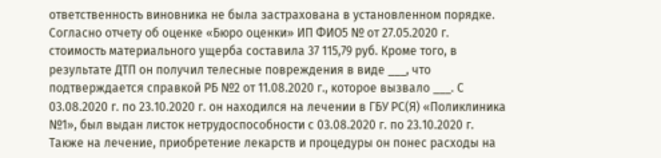ответственность виновника не была застрахована в установленном порядке. Согласно отчету об оценке «Бюро оценки» ИП ФИО5 № от 27.05.2020 г. стоимость материального ущерба составила 37 115,79 руб. Кроме того, в результате ДТП он получил телесные повреждения в виде ___, что подтверждается справкой РБ №2 от 11.08.2020 г., которое вызвало ___. С 03.08.2020 г. по 23.10.2020 г. он находился на лечении в ГБУ РС(Я) «Поликлиника №1», был выдан листок нетрудоспособности с 03.08.2020 г. по 23.10.2020 г. Также на лечение, приобретение лекарств и процедуры он понес расходы на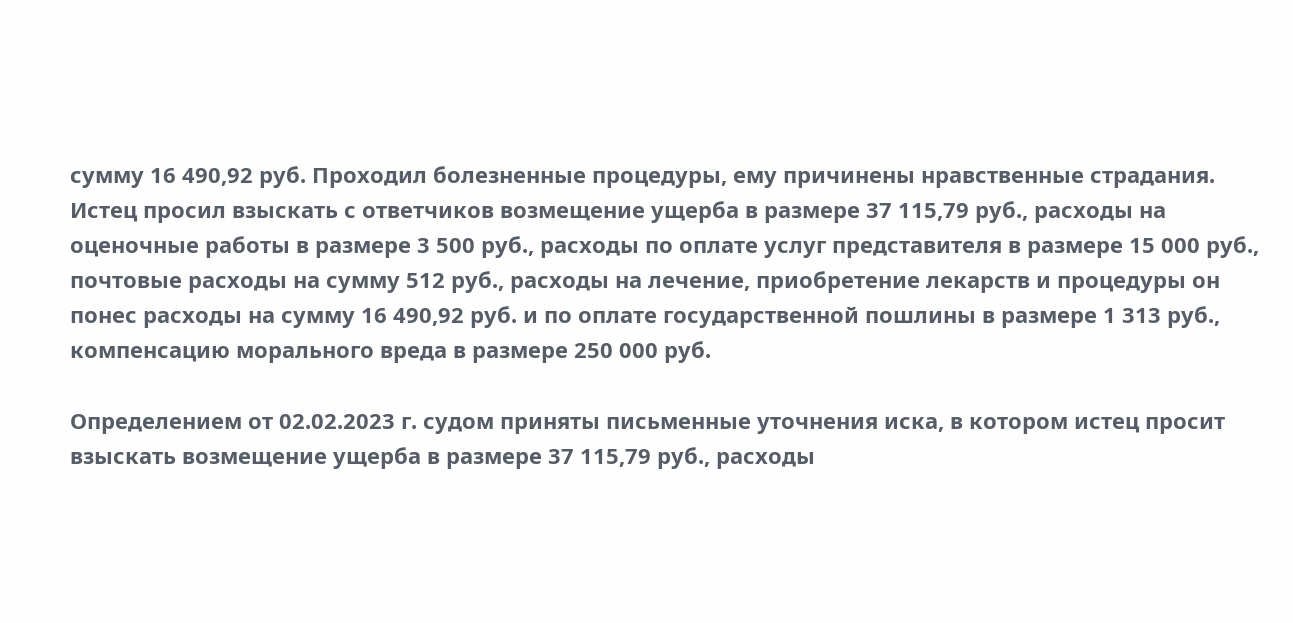сумму 16 490,92 руб. Проходил болезненные процедуры, ему причинены нравственные страдания. Истец просил взыскать с ответчиков возмещение ущерба в размере 37 115,79 руб., расходы на оценочные работы в размере 3 500 руб., расходы по оплате услуг представителя в размере 15 000 руб., почтовые расходы на сумму 512 руб., расходы на лечение, приобретение лекарств и процедуры он понес расходы на сумму 16 490,92 руб. и по оплате государственной пошлины в размере 1 313 руб., компенсацию морального вреда в размере 250 000 руб.

Определением от 02.02.2023 г. судом приняты письменные уточнения иска, в котором истец просит взыскать возмещение ущерба в размере 37 115,79 руб., расходы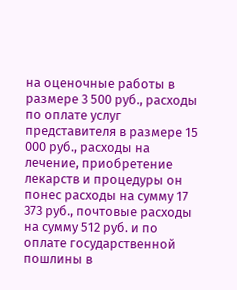на оценочные работы в размере 3 500 руб., расходы по оплате услуг представителя в размере 15 000 руб., расходы на лечение, приобретение лекарств и процедуры он понес расходы на сумму 17 373 руб., почтовые расходы на сумму 512 руб. и по оплате государственной пошлины в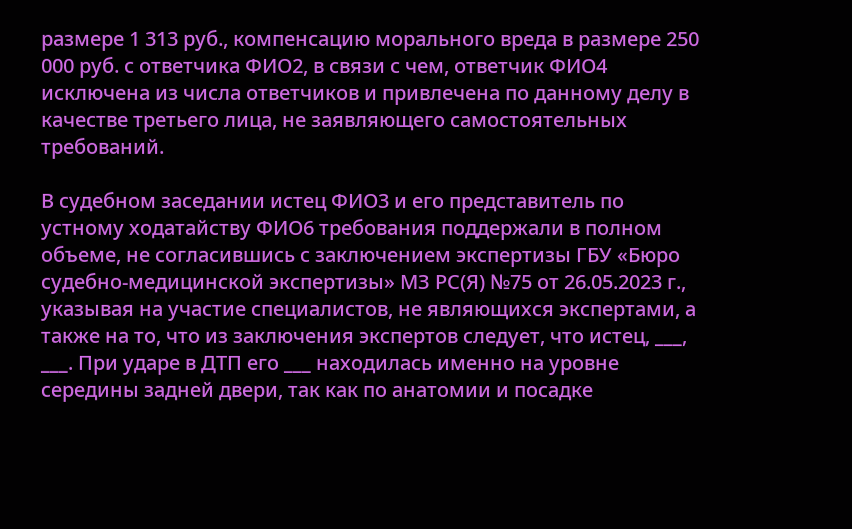размере 1 313 руб., компенсацию морального вреда в размере 250 000 руб. с ответчика ФИО2, в связи с чем, ответчик ФИО4 исключена из числа ответчиков и привлечена по данному делу в качестве третьего лица, не заявляющего самостоятельных требований.

В судебном заседании истец ФИО3 и его представитель по устному ходатайству ФИО6 требования поддержали в полном объеме, не согласившись с заключением экспертизы ГБУ «Бюро судебно-медицинской экспертизы» МЗ РС(Я) №75 от 26.05.2023 г., указывая на участие специалистов, не являющихся экспертами, а также на то, что из заключения экспертов следует, что истец, ___, ___. При ударе в ДТП его ___ находилась именно на уровне середины задней двери, так как по анатомии и посадке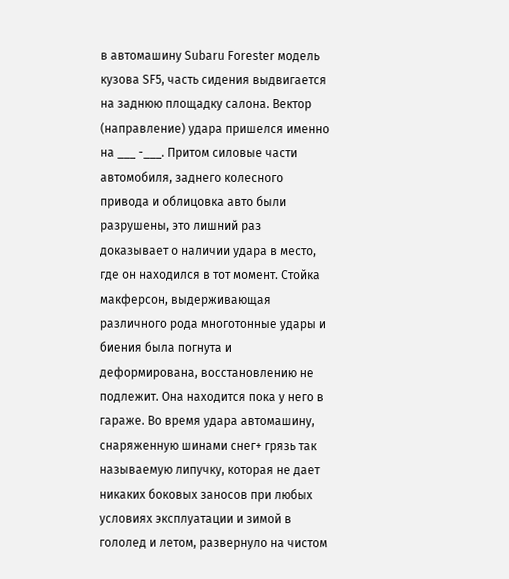в автомашину Subaru Forester модель кузова SF5, часть сидения выдвигается на заднюю площадку салона. Вектор (направление) удара пришелся именно на ___ -___. Притом силовые части автомобиля, заднего колесного привода и облицовка авто были разрушены, это лишний раз доказывает о наличии удара в место, где он находился в тот момент. Стойка макферсон, выдерживающая различного рода многотонные удары и биения была погнута и деформирована, восстановлению не подлежит. Она находится пока у него в гараже. Во время удара автомашину, снаряженную шинами снег+ грязь так называемую липучку, которая не дает никаких боковых заносов при любых условиях эксплуатации и зимой в гололед и летом, развернуло на чистом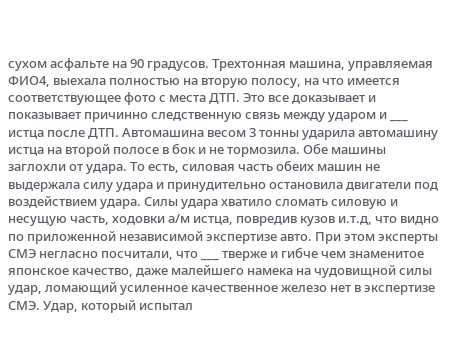сухом асфальте на 90 градусов. Трехтонная машина, управляемая ФИО4, выехала полностью на вторую полосу, на что имеется соответствующее фото с места ДТП. Это все доказывает и показывает причинно следственную связь между ударом и ___ истца после ДТП. Автомашина весом 3 тонны ударила автомашину истца на второй полосе в бок и не тормозила. Обе машины заглохли от удара. То есть, силовая часть обеих машин не выдержала силу удара и принудительно остановила двигатели под воздействием удара. Силы удара хватило сломать силовую и несущую часть, ходовки а/м истца, повредив кузов и.т.д, что видно по приложенной независимой экспертизе авто. При этом эксперты СМЭ негласно посчитали, что ___ тверже и гибче чем знаменитое японское качество, даже малейшего намека на чудовищной силы удар, ломающий усиленное качественное железо нет в экспертизе СМЭ. Удар, который испытал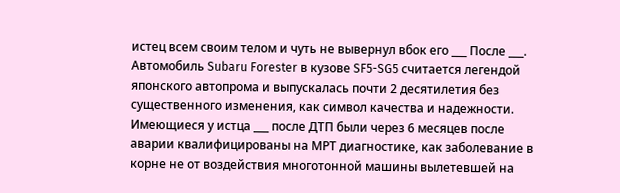истец всем своим телом и чуть не вывернул вбок его ___ После ___. Автомобиль Subaru Forester в кузове SF5-SG5 считается легендой японского автопрома и выпускалась почти 2 десятилетия без существенного изменения, как символ качества и надежности. Имеющиеся у истца ___ после ДТП были через 6 месяцев после аварии квалифицированы на МРТ диагностике, как заболевание в корне не от воздействия многотонной машины вылетевшей на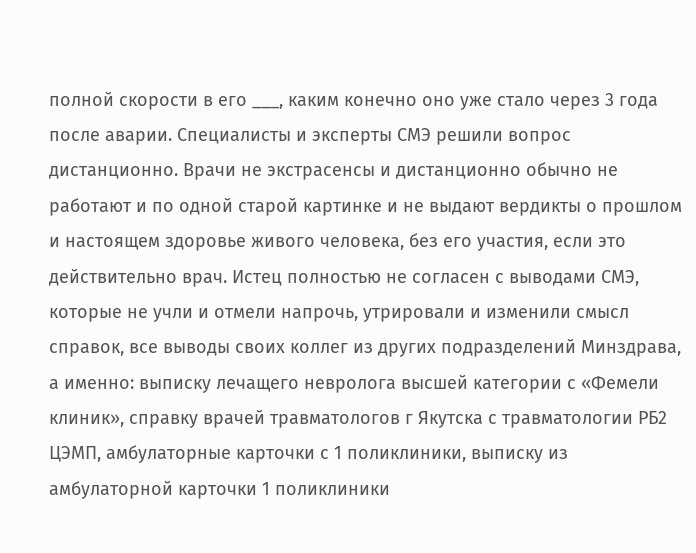полной скорости в его ___, каким конечно оно уже стало через 3 года после аварии. Специалисты и эксперты СМЭ решили вопрос дистанционно. Врачи не экстрасенсы и дистанционно обычно не работают и по одной старой картинке и не выдают вердикты о прошлом и настоящем здоровье живого человека, без его участия, если это действительно врач. Истец полностью не согласен с выводами СМЭ, которые не учли и отмели напрочь, утрировали и изменили смысл справок, все выводы своих коллег из других подразделений Минздрава, а именно: выписку лечащего невролога высшей категории с «Фемели клиник», справку врачей травматологов г Якутска с травматологии РБ2 ЦЭМП, амбулаторные карточки с 1 поликлиники, выписку из амбулаторной карточки 1 поликлиники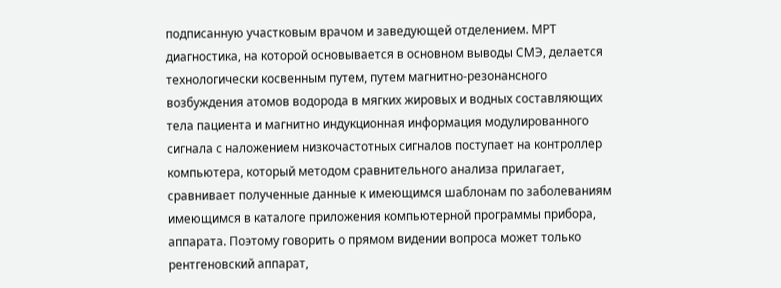подписанную участковым врачом и заведующей отделением. МРТ диагностика, на которой основывается в основном выводы СМЭ, делается технологически косвенным путем, путем магнитно-резонансного возбуждения атомов водорода в мягких жировых и водных составляющих тела пациента и магнитно индукционная информация модулированного сигнала с наложением низкочастотных сигналов поступает на контроллер компьютера, который методом сравнительного анализа прилагает, сравнивает полученные данные к имеющимся шаблонам по заболеваниям имеющимся в каталоге приложения компьютерной программы прибора, аппарата. Поэтому говорить о прямом видении вопроса может только рентгеновский аппарат,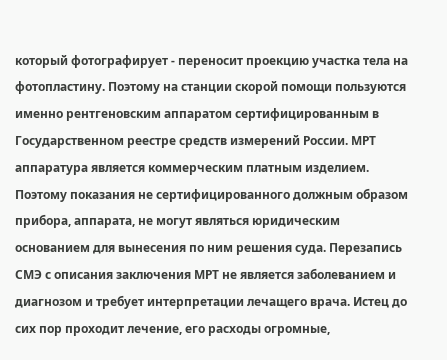который фотографирует - переносит проекцию участка тела на фотопластину. Поэтому на станции скорой помощи пользуются именно рентгеновским аппаратом сертифицированным в Государственном реестре средств измерений России. МРТ аппаратура является коммерческим платным изделием. Поэтому показания не сертифицированного должным образом прибора, аппарата, не могут являться юридическим основанием для вынесения по ним решения суда. Перезапись СМЭ с описания заключения МРТ не является заболеванием и диагнозом и требует интерпретации лечащего врача. Истец до сих пор проходит лечение, его расходы огромные,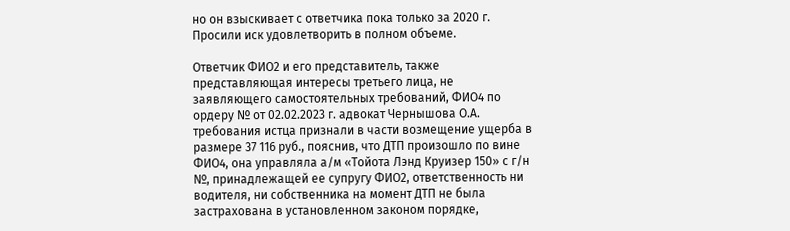но он взыскивает с ответчика пока только за 2020 г. Просили иск удовлетворить в полном объеме.

Ответчик ФИО2 и его представитель, также представляющая интересы третьего лица, не заявляющего самостоятельных требований, ФИО4 по ордеру № от 02.02.2023 г. адвокат Чернышова О.А. требования истца признали в части возмещение ущерба в размере 37 116 руб., пояснив, что ДТП произошло по вине ФИО4, она управляла а/м «Тойота Лэнд Круизер 150» с г/н №, принадлежащей ее супругу ФИО2, ответственность ни водителя, ни собственника на момент ДТП не была застрахована в установленном законом порядке,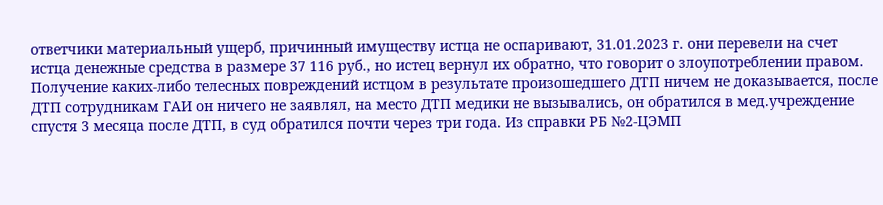ответчики материальный ущерб, причинный имуществу истца не оспаривают, 31.01.2023 г. они перевели на счет истца денежные средства в размере 37 116 руб., но истец вернул их обратно, что говорит о злоупотреблении правом. Получение каких-либо телесных повреждений истцом в результате произошедшего ДТП ничем не доказывается, после ДТП сотрудникам ГАИ он ничего не заявлял, на место ДТП медики не вызывались, он обратился в мед.учреждение спустя 3 месяца после ДТП, в суд обратился почти через три года. Из справки РБ №2-ЦЭМП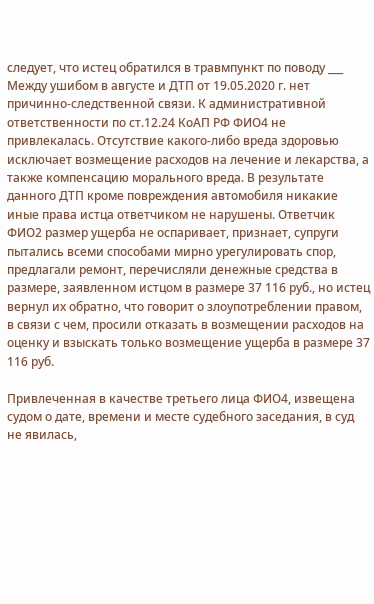следует, что истец обратился в травмпункт по поводу ___ Между ушибом в августе и ДТП от 19.05.2020 г. нет причинно-следственной связи. К административной ответственности по ст.12.24 КоАП РФ ФИО4 не привлекалась. Отсутствие какого-либо вреда здоровью исключает возмещение расходов на лечение и лекарства, а также компенсацию морального вреда. В результате данного ДТП кроме повреждения автомобиля никакие иные права истца ответчиком не нарушены. Ответчик ФИО2 размер ущерба не оспаривает, признает, супруги пытались всеми способами мирно урегулировать спор, предлагали ремонт, перечисляли денежные средства в размере, заявленном истцом в размере 37 116 руб., но истец вернул их обратно, что говорит о злоупотреблении правом, в связи с чем, просили отказать в возмещении расходов на оценку и взыскать только возмещение ущерба в размере 37 116 руб.

Привлеченная в качестве третьего лица ФИО4, извещена судом о дате, времени и месте судебного заседания, в суд не явилась,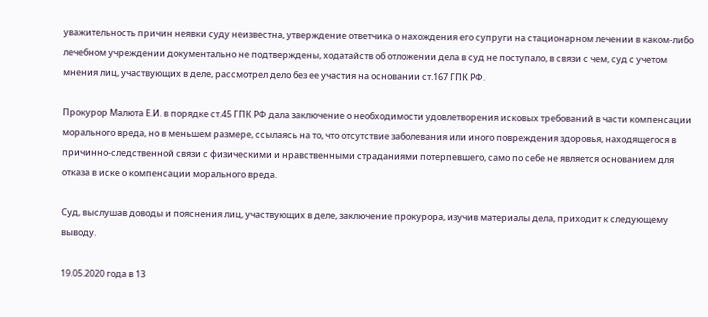уважительность причин неявки суду неизвестна, утверждение ответчика о нахождения его супруги на стационарном лечении в каком-либо лечебном учреждении документально не подтверждены, ходатайств об отложении дела в суд не поступало, в связи с чем, суд с учетом мнения лиц, участвующих в деле, рассмотрел дело без ее участия на основании ст.167 ГПК РФ.

Прокурор Малюта Е.И. в порядке ст.45 ГПК РФ дала заключение о необходимости удовлетворения исковых требований в части компенсации морального вреда, но в меньшем размере, ссылаясь на то, что отсутствие заболевания или иного повреждения здоровья, находящегося в причинно-следственной связи с физическими и нравственными страданиями потерпевшего, само по себе не является основанием для отказа в иске о компенсации морального вреда.

Суд, выслушав доводы и пояснения лиц, участвующих в деле, заключение прокурора, изучив материалы дела, приходит к следующему выводу.

19.05.2020 года в 13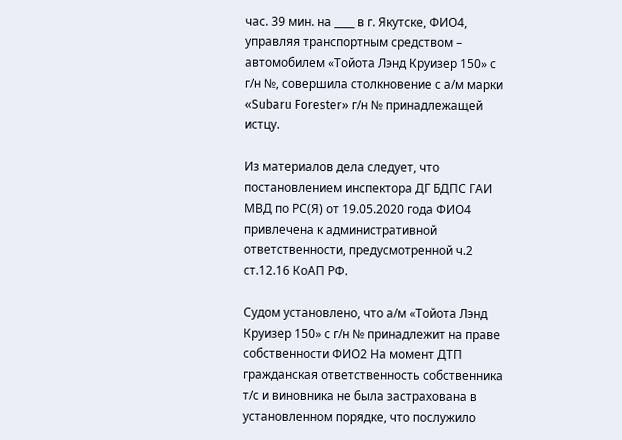час. 39 мин. на ____ в г. Якутске, ФИО4, управляя транспортным средством – автомобилем «Тойота Лэнд Круизер 150» с г/н №, совершила столкновение с а/м марки «Subaru Forester» г/н № принадлежащей истцу.

Из материалов дела следует, что постановлением инспектора ДГ БДПС ГАИ МВД по РС(Я) от 19.05.2020 года ФИО4 привлечена к административной ответственности, предусмотренной ч.2 ст.12.16 КоАП РФ.

Судом установлено, что а/м «Тойота Лэнд Круизер 150» с г/н № принадлежит на праве собственности ФИО2 На момент ДТП гражданская ответственность собственника т/с и виновника не была застрахована в установленном порядке, что послужило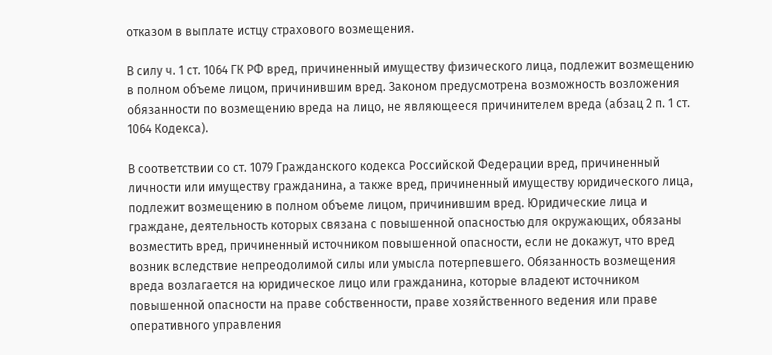отказом в выплате истцу страхового возмещения.

В силу ч. 1 ст. 1064 ГК РФ вред, причиненный имуществу физического лица, подлежит возмещению в полном объеме лицом, причинившим вред. Законом предусмотрена возможность возложения обязанности по возмещению вреда на лицо, не являющееся причинителем вреда (абзац 2 п. 1 ст. 1064 Кодекса).

В соответствии со ст. 1079 Гражданского кодекса Российской Федерации вред, причиненный личности или имуществу гражданина, а также вред, причиненный имуществу юридического лица, подлежит возмещению в полном объеме лицом, причинившим вред. Юридические лица и граждане, деятельность которых связана с повышенной опасностью для окружающих, обязаны возместить вред, причиненный источником повышенной опасности, если не докажут, что вред возник вследствие непреодолимой силы или умысла потерпевшего. Обязанность возмещения вреда возлагается на юридическое лицо или гражданина, которые владеют источником повышенной опасности на праве собственности, праве хозяйственного ведения или праве оперативного управления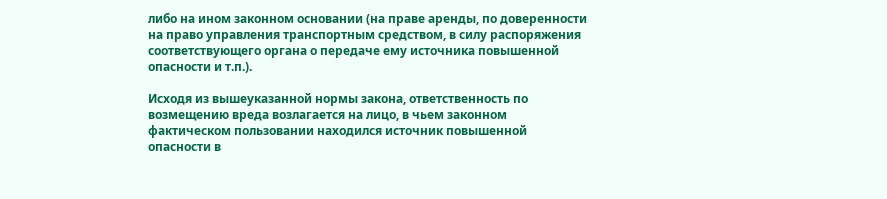либо на ином законном основании (на праве аренды, по доверенности на право управления транспортным средством, в силу распоряжения соответствующего органа о передаче ему источника повышенной опасности и т.п.).

Исходя из вышеуказанной нормы закона, ответственность по возмещению вреда возлагается на лицо, в чьем законном фактическом пользовании находился источник повышенной опасности в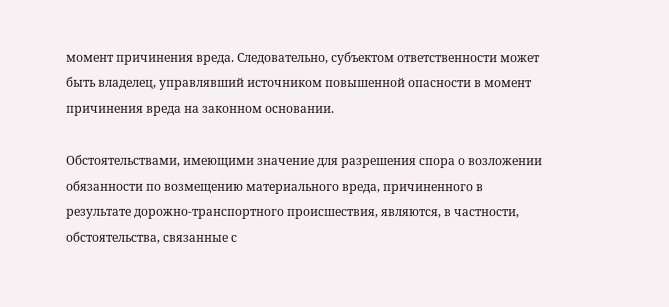момент причинения вреда. Следовательно, субъектом ответственности может быть владелец, управлявший источником повышенной опасности в момент причинения вреда на законном основании.

Обстоятельствами, имеющими значение для разрешения спора о возложении обязанности по возмещению материального вреда, причиненного в результате дорожно-транспортного происшествия, являются, в частности, обстоятельства, связанные с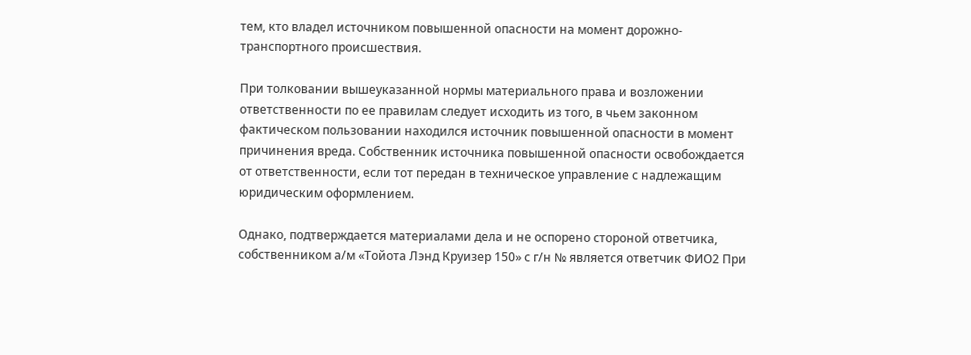тем, кто владел источником повышенной опасности на момент дорожно-транспортного происшествия.

При толковании вышеуказанной нормы материального права и возложении ответственности по ее правилам следует исходить из того, в чьем законном фактическом пользовании находился источник повышенной опасности в момент причинения вреда. Собственник источника повышенной опасности освобождается от ответственности, если тот передан в техническое управление с надлежащим юридическим оформлением.

Однако, подтверждается материалами дела и не оспорено стороной ответчика, собственником а/м «Тойота Лэнд Круизер 150» с г/н № является ответчик ФИО2 При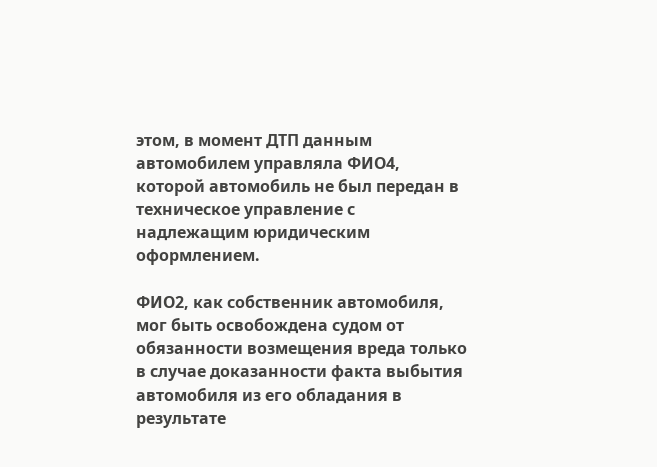этом, в момент ДТП данным автомобилем управляла ФИО4, которой автомобиль не был передан в техническое управление с надлежащим юридическим оформлением.

ФИО2, как собственник автомобиля, мог быть освобождена судом от обязанности возмещения вреда только в случае доказанности факта выбытия автомобиля из его обладания в результате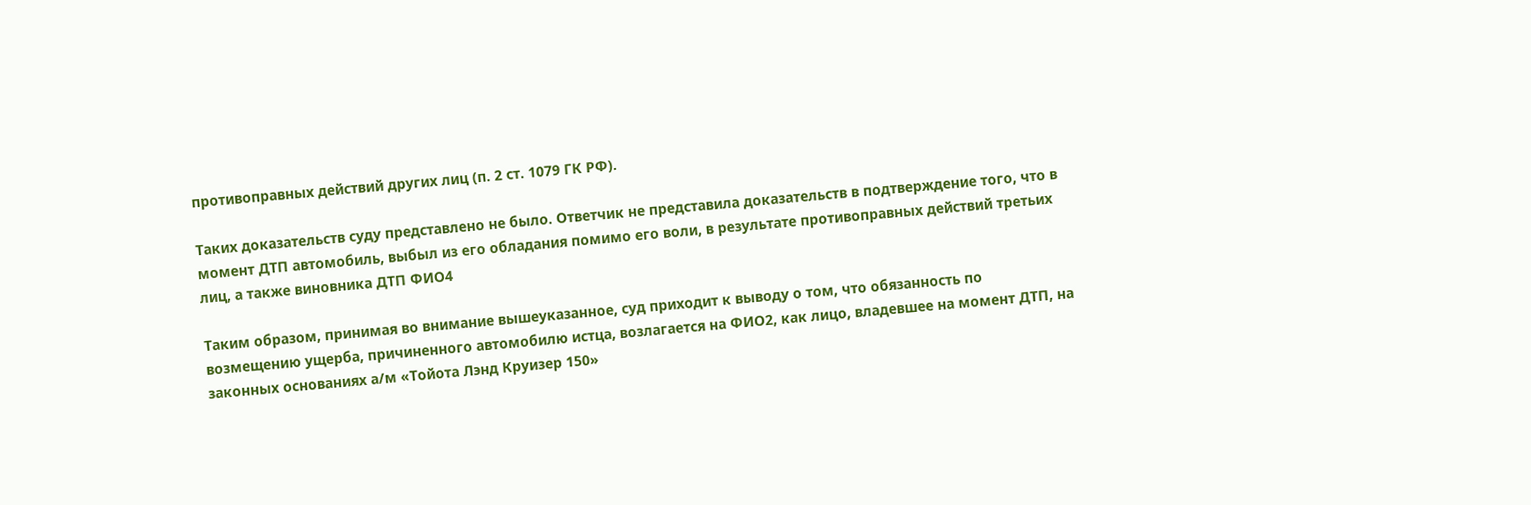противоправных действий других лиц (п. 2 ст. 1079 ГК РФ).

Таких доказательств суду представлено не было. Ответчик не представила доказательств в подтверждение того, что в момент ДТП автомобиль, выбыл из его обладания помимо его воли, в результате противоправных действий третьих лиц, а также виновника ДТП ФИО4

Таким образом, принимая во внимание вышеуказанное, суд приходит к выводу о том, что обязанность по возмещению ущерба, причиненного автомобилю истца, возлагается на ФИО2, как лицо, владевшее на момент ДТП, на законных основаниях а/м «Тойота Лэнд Круизер 150»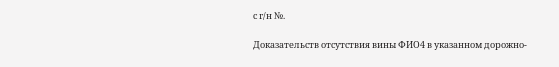с г/н №.

Доказательств отсутствия вины ФИО4 в указанном дорожно-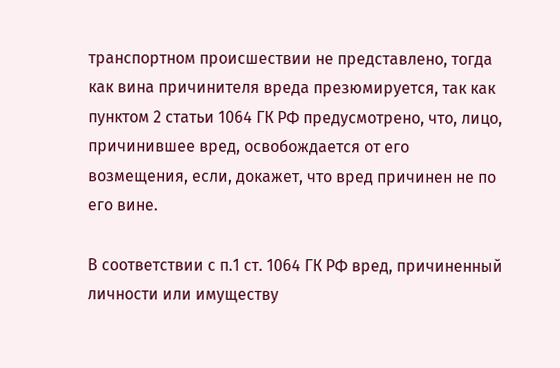транспортном происшествии не представлено, тогда как вина причинителя вреда презюмируется, так как пунктом 2 статьи 1064 ГК РФ предусмотрено, что, лицо, причинившее вред, освобождается от его возмещения, если, докажет, что вред причинен не по его вине.

В соответствии с п.1 ст. 1064 ГК РФ вред, причиненный личности или имуществу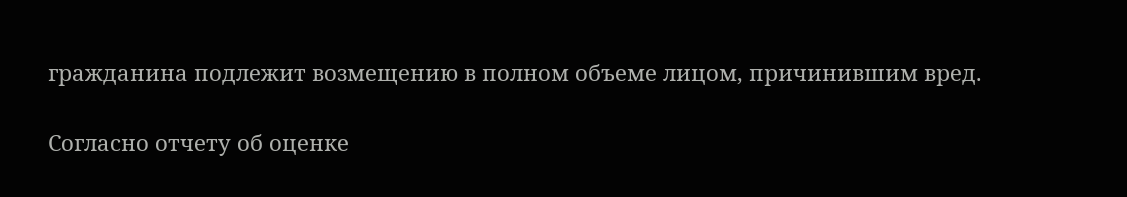гражданина подлежит возмещению в полном объеме лицом, причинившим вред.

Согласно отчету об оценке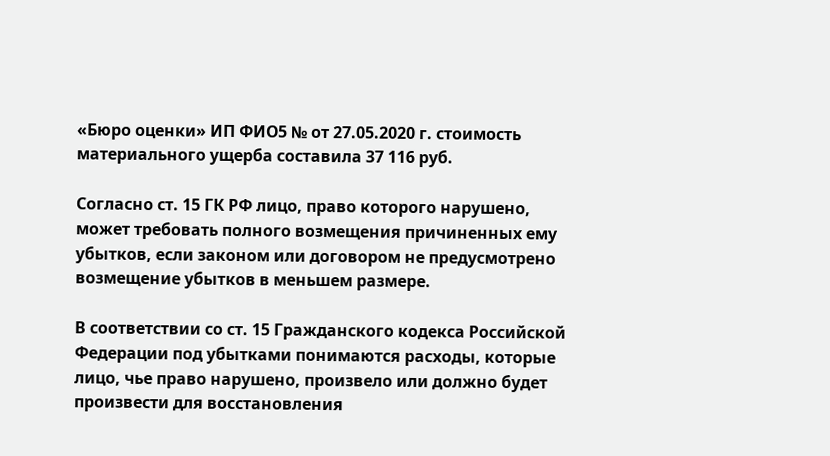«Бюро оценки» ИП ФИО5 № от 27.05.2020 г. стоимость материального ущерба составила 37 116 руб.

Согласно ст. 15 ГК РФ лицо, право которого нарушено, может требовать полного возмещения причиненных ему убытков, если законом или договором не предусмотрено возмещение убытков в меньшем размере.

В соответствии со ст. 15 Гражданского кодекса Российской Федерации под убытками понимаются расходы, которые лицо, чье право нарушено, произвело или должно будет произвести для восстановления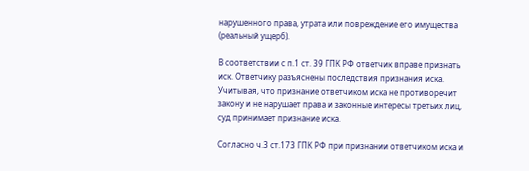нарушенного права, утрата или повреждение его имущества (реальный ущерб).

В соответствии с п.1 ст. 39 ГПК РФ ответчик вправе признать иск. Ответчику разъяснены последствия признания иска. Учитывая, что признание ответчиком иска не противоречит закону и не нарушает права и законные интересы третьих лиц, суд принимает признание иска.

Согласно ч.3 ст.173 ГПК РФ при признании ответчиком иска и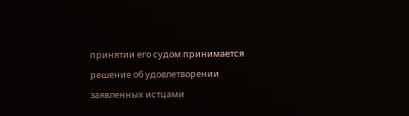принятии его судом принимается решение об удовлетворении заявленных истцами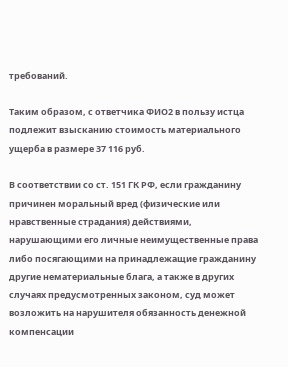требований.

Таким образом, с ответчика ФИО2 в пользу истца подлежит взысканию стоимость материального ущерба в размере 37 116 руб.

В соответствии со ст. 151 ГК РФ, если гражданину причинен моральный вред (физические или нравственные страдания) действиями, нарушающими его личные неимущественные права либо посягающими на принадлежащие гражданину другие нематериальные блага, а также в других случаях предусмотренных законом, суд может возложить на нарушителя обязанность денежной компенсации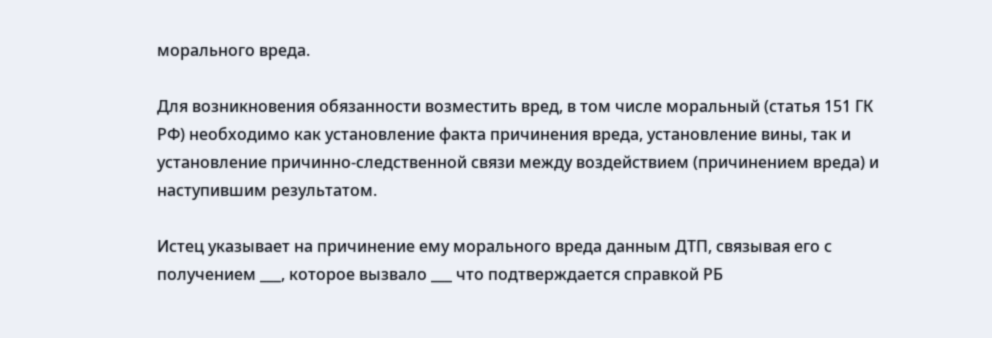морального вреда.

Для возникновения обязанности возместить вред, в том числе моральный (статья 151 ГК РФ) необходимо как установление факта причинения вреда, установление вины, так и установление причинно-следственной связи между воздействием (причинением вреда) и наступившим результатом.

Истец указывает на причинение ему морального вреда данным ДТП, связывая его с получением ___, которое вызвало ___ что подтверждается справкой РБ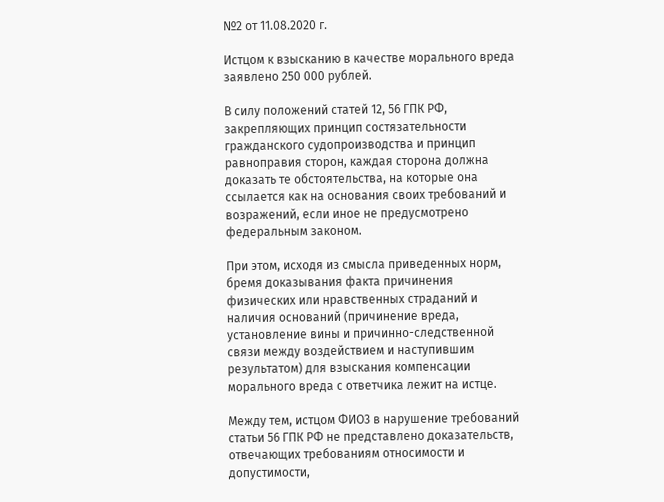№2 от 11.08.2020 г.

Истцом к взысканию в качестве морального вреда заявлено 250 000 рублей.

В силу положений статей 12, 56 ГПК РФ, закрепляющих принцип состязательности гражданского судопроизводства и принцип равноправия сторон, каждая сторона должна доказать те обстоятельства, на которые она ссылается как на основания своих требований и возражений, если иное не предусмотрено федеральным законом.

При этом, исходя из смысла приведенных норм, бремя доказывания факта причинения физических или нравственных страданий и наличия оснований (причинение вреда, установление вины и причинно-следственной связи между воздействием и наступившим результатом) для взыскания компенсации морального вреда с ответчика лежит на истце.

Между тем, истцом ФИО3 в нарушение требований статьи 56 ГПК РФ не представлено доказательств, отвечающих требованиям относимости и допустимости,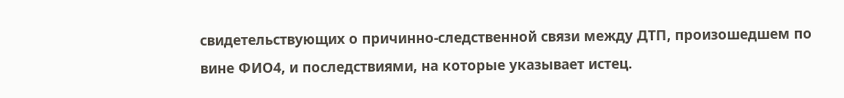свидетельствующих о причинно-следственной связи между ДТП, произошедшем по вине ФИО4, и последствиями, на которые указывает истец.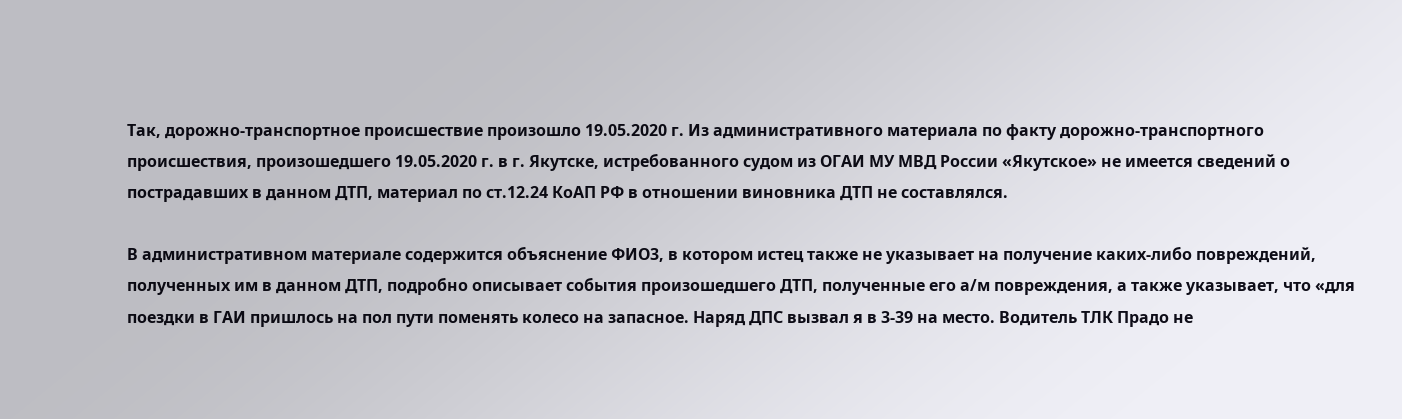Так, дорожно-транспортное происшествие произошло 19.05.2020 г. Из административного материала по факту дорожно-транспортного происшествия, произошедшего 19.05.2020 г. в г. Якутске, истребованного судом из ОГАИ МУ МВД России «Якутское» не имеется сведений о пострадавших в данном ДТП, материал по ст.12.24 КоАП РФ в отношении виновника ДТП не составлялся.

В административном материале содержится объяснение ФИО3, в котором истец также не указывает на получение каких-либо повреждений, полученных им в данном ДТП, подробно описывает события произошедшего ДТП, полученные его а/м повреждения, а также указывает, что «для поездки в ГАИ пришлось на пол пути поменять колесо на запасное. Наряд ДПС вызвал я в 3-39 на место. Водитель ТЛК Прадо не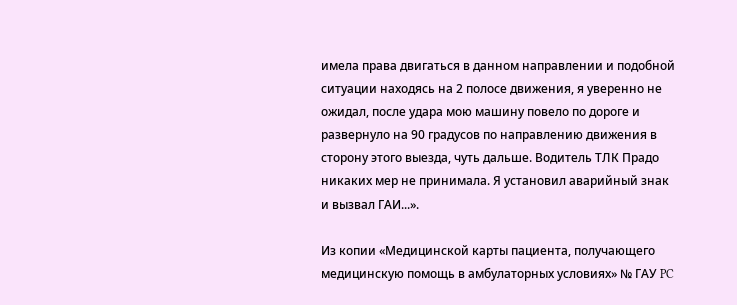имела права двигаться в данном направлении и подобной ситуации находясь на 2 полосе движения, я уверенно не ожидал, после удара мою машину повело по дороге и развернуло на 90 градусов по направлению движения в сторону этого выезда, чуть дальше. Водитель ТЛК Прадо никаких мер не принимала. Я установил аварийный знак и вызвал ГАИ...».

Из копии «Медицинской карты пациента, получающего медицинскую помощь в амбулаторных условиях» № ГАУ PC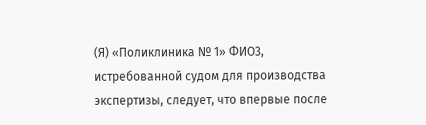(Я) «Поликлиника № 1» ФИО3, истребованной судом для производства экспертизы, следует, что впервые после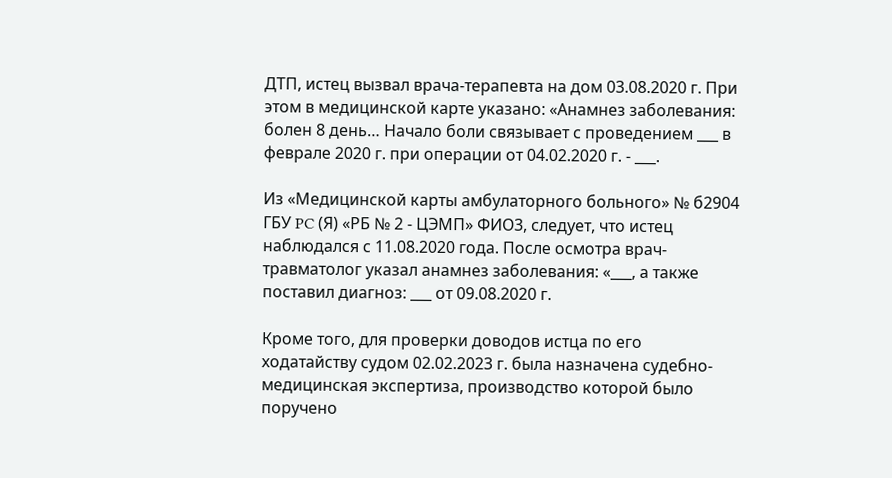ДТП, истец вызвал врача-терапевта на дом 03.08.2020 г. При этом в медицинской карте указано: «Анамнез заболевания: болен 8 день… Начало боли связывает с проведением ___ в феврале 2020 г. при операции от 04.02.2020 г. - ___.

Из «Медицинской карты амбулаторного больного» № б2904 ГБУ PC (Я) «РБ № 2 - ЦЭМП» ФИО3, следует, что истец наблюдался с 11.08.2020 года. После осмотра врач-травматолог указал анамнез заболевания: «___, а также поставил диагноз: ___ от 09.08.2020 г.

Кроме того, для проверки доводов истца по его ходатайству судом 02.02.2023 г. была назначена судебно-медицинская экспертиза, производство которой было поручено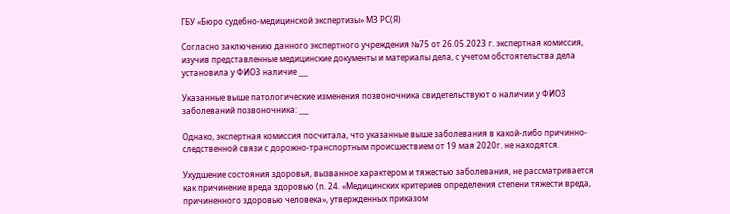ГБУ «Бюро судебно-медицинской экспертизы» МЗ РС(Я)

Согласно заключению данного экспертного учреждения №75 от 26.05.2023 г. экспертная комиссия, изучив представленные медицинские документы и материалы дела, с учетом обстоятельства дела установила у ФИО3 наличие ___

Указанные выше патологические изменения позвоночника свидетельствуют о наличии у ФИО3 заболеваний позвоночника: ___

Однако, экспертная комиссия посчитала, что указанные выше заболевания в какой-либо причинно-следственной связи с дорожно-транспортным происшествием от 19 мая 2020г. не находятся.

Ухудшение состояния здоровья, вызванное характером и тяжестью заболевания, не рассматривается как причинение вреда здоровью (п. 24. «Медицинских критериев определения степени тяжести вреда, причиненного здоровью человека», утвержденных приказом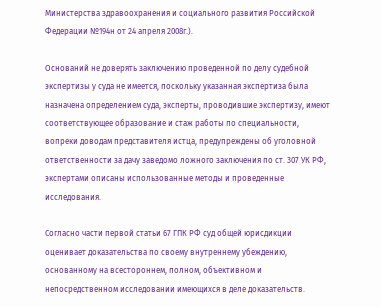Министерства здравоохранения и социального развития Российской Федерации №194н от 24 апреля 2008г.).

Оснований не доверять заключению проведенной по делу судебной экспертизы у суда не имеется, поскольку указанная экспертиза была назначена определением суда, эксперты, проводившие экспертизу, имеют соответствующее образование и стаж работы по специальности, вопреки доводам представителя истца, предупреждены об уголовной ответственности за дачу заведомо ложного заключения по ст. 307 УК РФ, экспертами описаны использованные методы и проведенные исследования.

Согласно части первой статьи 67 ГПК РФ суд общей юрисдикции оценивает доказательства по своему внутреннему убеждению, основанному на всестороннем, полном, объективном и непосредственном исследовании имеющихся в деле доказательств.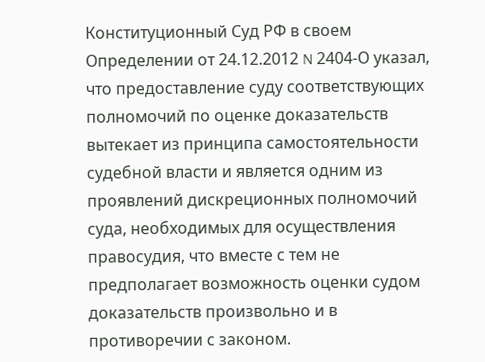Конституционный Суд РФ в своем Определении от 24.12.2012 N 2404-О указал, что предоставление суду соответствующих полномочий по оценке доказательств вытекает из принципа самостоятельности судебной власти и является одним из проявлений дискреционных полномочий суда, необходимых для осуществления правосудия, что вместе с тем не предполагает возможность оценки судом доказательств произвольно и в противоречии с законом.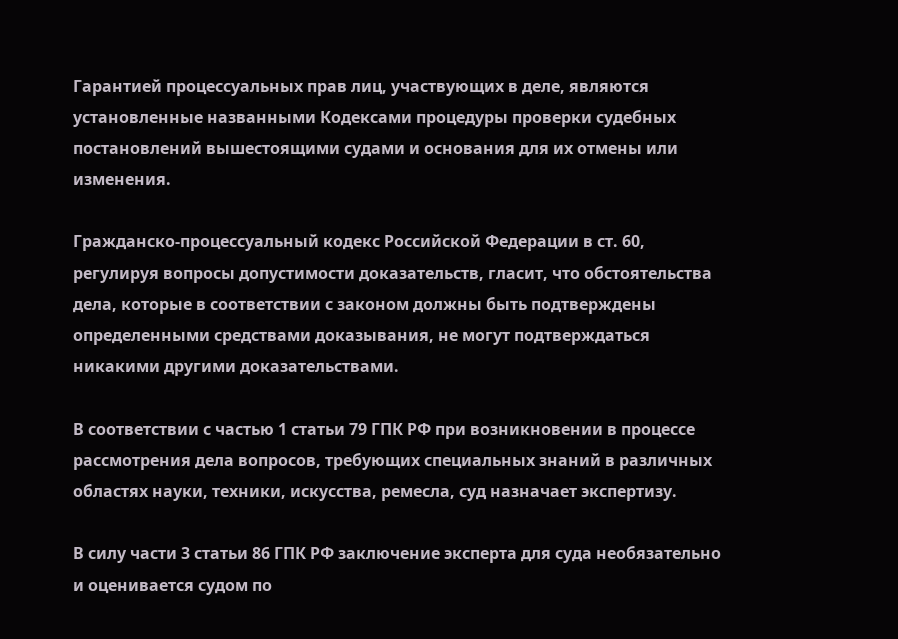Гарантией процессуальных прав лиц, участвующих в деле, являются установленные названными Кодексами процедуры проверки судебных постановлений вышестоящими судами и основания для их отмены или изменения.

Гражданско-процессуальный кодекс Российской Федерации в ст. 60, регулируя вопросы допустимости доказательств, гласит, что обстоятельства дела, которые в соответствии с законом должны быть подтверждены определенными средствами доказывания, не могут подтверждаться никакими другими доказательствами.

В соответствии с частью 1 статьи 79 ГПК РФ при возникновении в процессе рассмотрения дела вопросов, требующих специальных знаний в различных областях науки, техники, искусства, ремесла, суд назначает экспертизу.

В силу части 3 статьи 86 ГПК РФ заключение эксперта для суда необязательно и оценивается судом по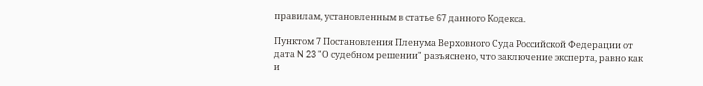правилам, установленным в статье 67 данного Кодекса.

Пунктом 7 Постановления Пленума Верховного Суда Российской Федерации от дата N 23 "О судебном решении" разъяснено, что заключение эксперта, равно как и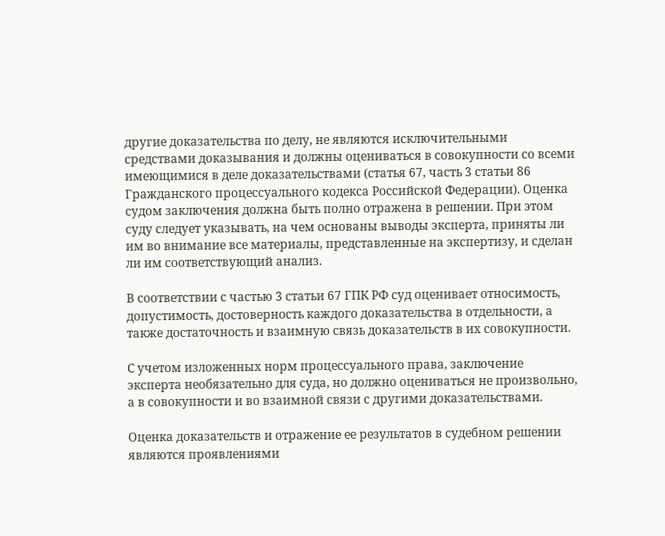другие доказательства по делу, не являются исключительными средствами доказывания и должны оцениваться в совокупности со всеми имеющимися в деле доказательствами (статья 67, часть 3 статьи 86 Гражданского процессуального кодекса Российской Федерации). Оценка судом заключения должна быть полно отражена в решении. При этом суду следует указывать, на чем основаны выводы эксперта, приняты ли им во внимание все материалы, представленные на экспертизу, и сделан ли им соответствующий анализ.

В соответствии с частью 3 статьи 67 ГПК РФ суд оценивает относимость, допустимость, достоверность каждого доказательства в отдельности, а также достаточность и взаимную связь доказательств в их совокупности.

С учетом изложенных норм процессуального права, заключение эксперта необязательно для суда, но должно оцениваться не произвольно, а в совокупности и во взаимной связи с другими доказательствами.

Оценка доказательств и отражение ее результатов в судебном решении являются проявлениями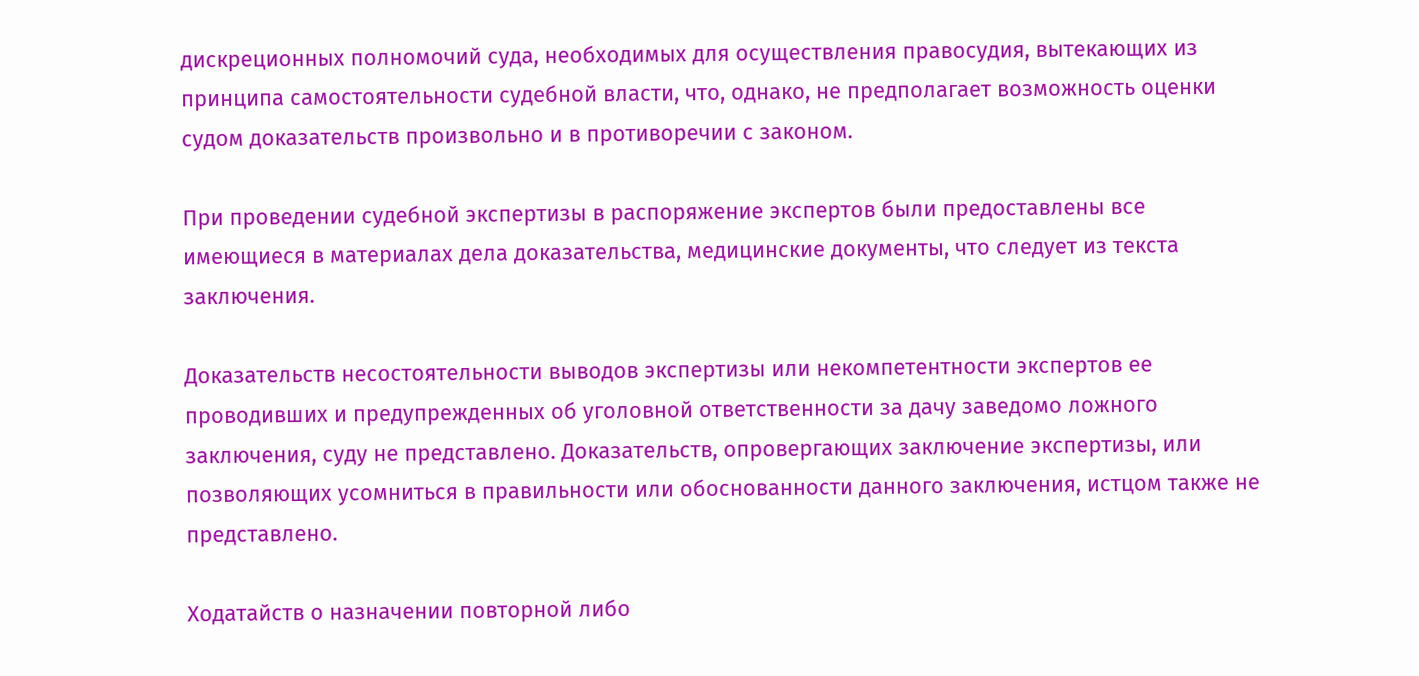дискреционных полномочий суда, необходимых для осуществления правосудия, вытекающих из принципа самостоятельности судебной власти, что, однако, не предполагает возможность оценки судом доказательств произвольно и в противоречии с законом.

При проведении судебной экспертизы в распоряжение экспертов были предоставлены все имеющиеся в материалах дела доказательства, медицинские документы, что следует из текста заключения.

Доказательств несостоятельности выводов экспертизы или некомпетентности экспертов ее проводивших и предупрежденных об уголовной ответственности за дачу заведомо ложного заключения, суду не представлено. Доказательств, опровергающих заключение экспертизы, или позволяющих усомниться в правильности или обоснованности данного заключения, истцом также не представлено.

Ходатайств о назначении повторной либо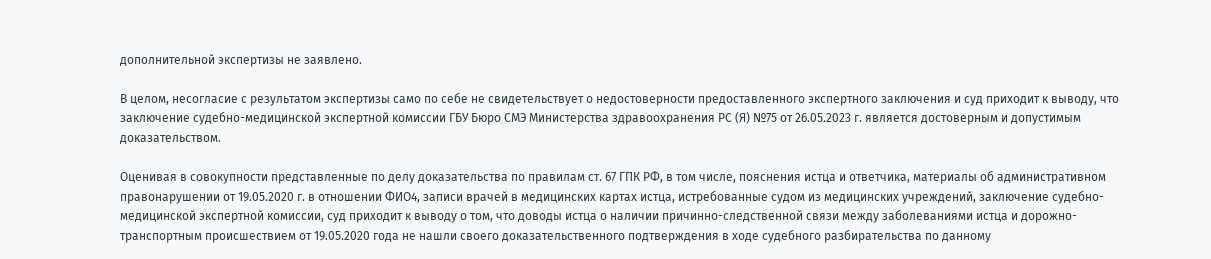дополнительной экспертизы не заявлено.

В целом, несогласие с результатом экспертизы само по себе не свидетельствует о недостоверности предоставленного экспертного заключения и суд приходит к выводу, что заключение судебно-медицинской экспертной комиссии ГБУ Бюро СМЭ Министерства здравоохранения РС (Я) №75 от 26.05.2023 г. является достоверным и допустимым доказательством.

Оценивая в совокупности представленные по делу доказательства по правилам ст. 67 ГПК РФ, в том числе, пояснения истца и ответчика, материалы об административном правонарушении от 19.05.2020 г. в отношении ФИО4, записи врачей в медицинских картах истца, истребованные судом из медицинских учреждений, заключение судебно-медицинской экспертной комиссии, суд приходит к выводу о том, что доводы истца о наличии причинно-следственной связи между заболеваниями истца и дорожно-транспортным происшествием от 19.05.2020 года не нашли своего доказательственного подтверждения в ходе судебного разбирательства по данному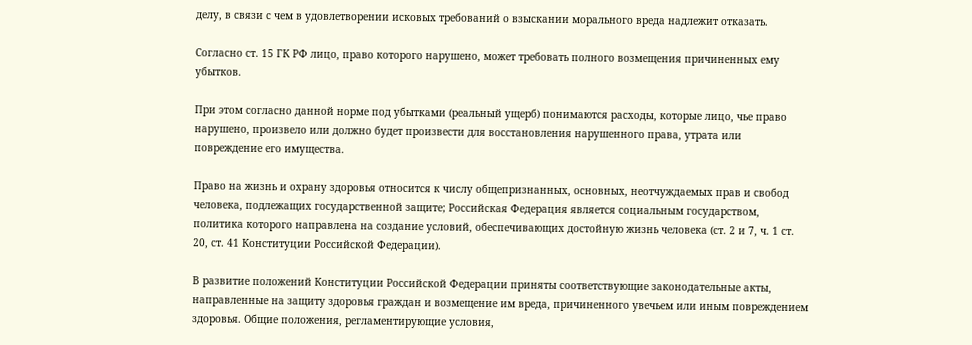делу, в связи с чем в удовлетворении исковых требований о взыскании морального вреда надлежит отказать.

Согласно ст. 15 ГК РФ лицо, право которого нарушено, может требовать полного возмещения причиненных ему убытков.

При этом согласно данной норме под убытками (реальный ущерб) понимаются расходы, которые лицо, чье право нарушено, произвело или должно будет произвести для восстановления нарушенного права, утрата или повреждение его имущества.

Право на жизнь и охрану здоровья относится к числу общепризнанных, основных, неотчуждаемых прав и свобод человека, подлежащих государственной защите; Российская Федерация является социальным государством, политика которого направлена на создание условий, обеспечивающих достойную жизнь человека (ст. 2 и 7, ч. 1 ст. 20, ст. 41 Конституции Российской Федерации).

В развитие положений Конституции Российской Федерации приняты соответствующие законодательные акты, направленные на защиту здоровья граждан и возмещение им вреда, причиненного увечьем или иным повреждением здоровья. Общие положения, регламентирующие условия,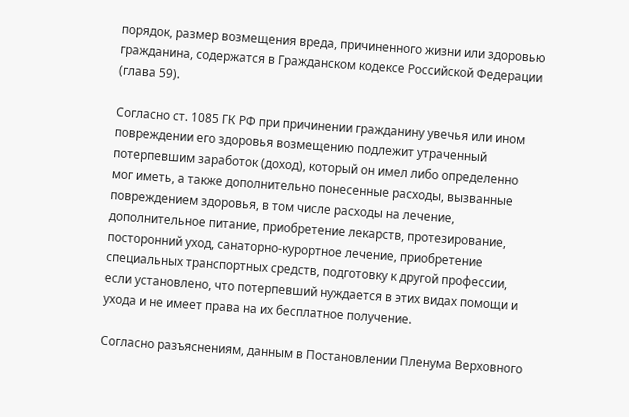порядок, размер возмещения вреда, причиненного жизни или здоровью гражданина, содержатся в Гражданском кодексе Российской Федерации (глава 59).

Согласно ст. 1085 ГК РФ при причинении гражданину увечья или ином повреждении его здоровья возмещению подлежит утраченный потерпевшим заработок (доход), который он имел либо определенно мог иметь, а также дополнительно понесенные расходы, вызванные повреждением здоровья, в том числе расходы на лечение, дополнительное питание, приобретение лекарств, протезирование, посторонний уход, санаторно-курортное лечение, приобретение специальных транспортных средств, подготовку к другой профессии, если установлено, что потерпевший нуждается в этих видах помощи и ухода и не имеет права на их бесплатное получение.

Согласно разъяснениям, данным в Постановлении Пленума Верховного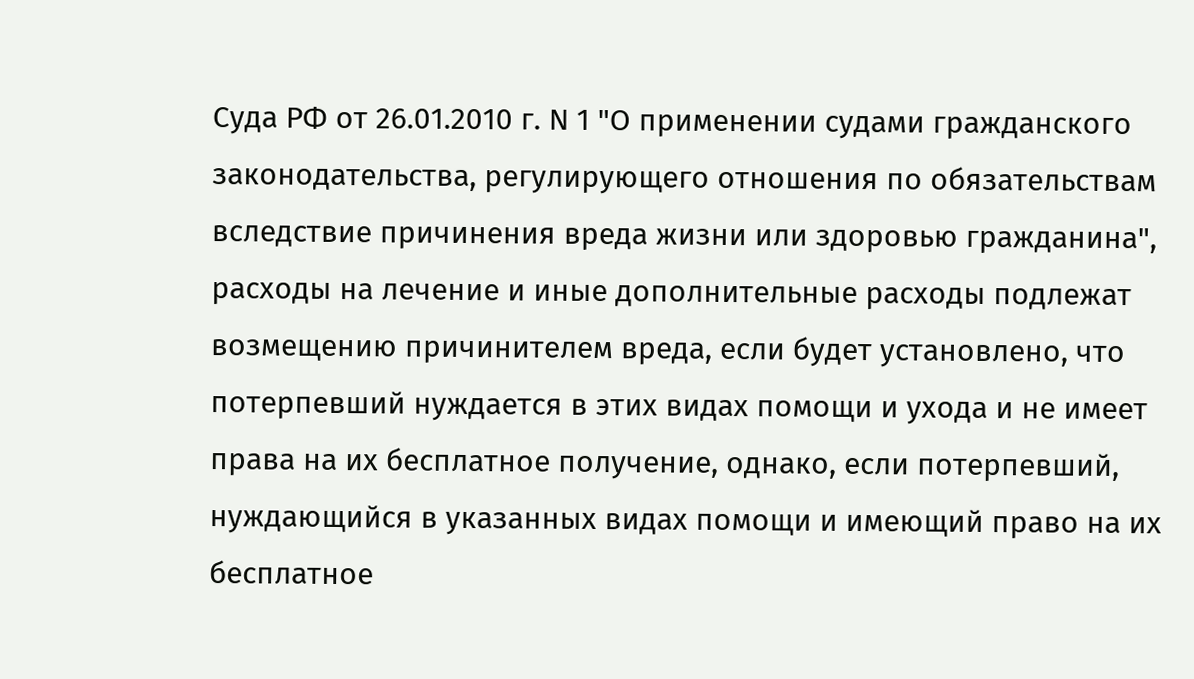Суда РФ от 26.01.2010 г. N 1 "О применении судами гражданского законодательства, регулирующего отношения по обязательствам вследствие причинения вреда жизни или здоровью гражданина", расходы на лечение и иные дополнительные расходы подлежат возмещению причинителем вреда, если будет установлено, что потерпевший нуждается в этих видах помощи и ухода и не имеет права на их бесплатное получение, однако, если потерпевший, нуждающийся в указанных видах помощи и имеющий право на их бесплатное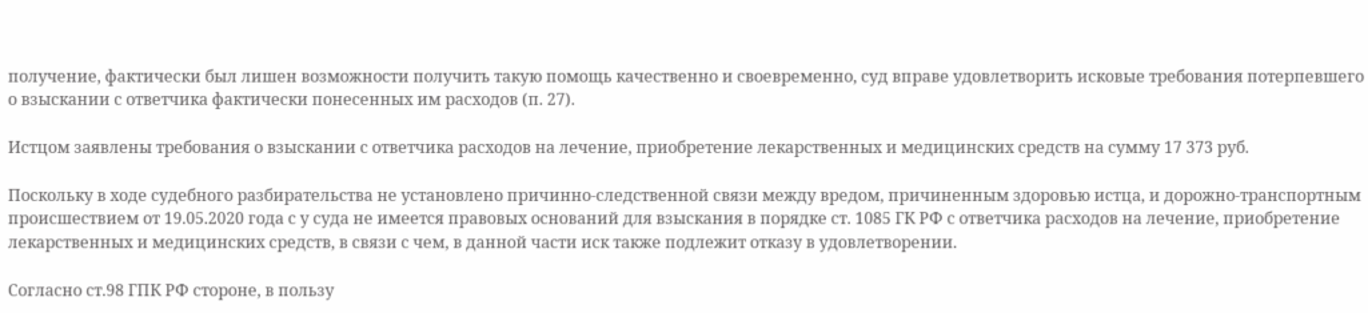получение, фактически был лишен возможности получить такую помощь качественно и своевременно, суд вправе удовлетворить исковые требования потерпевшего о взыскании с ответчика фактически понесенных им расходов (п. 27).

Истцом заявлены требования о взыскании с ответчика расходов на лечение, приобретение лекарственных и медицинских средств на сумму 17 373 руб.

Поскольку в ходе судебного разбирательства не установлено причинно-следственной связи между вредом, причиненным здоровью истца, и дорожно-транспортным происшествием от 19.05.2020 года с у суда не имеется правовых оснований для взыскания в порядке ст. 1085 ГК РФ с ответчика расходов на лечение, приобретение лекарственных и медицинских средств, в связи с чем, в данной части иск также подлежит отказу в удовлетворении.

Согласно ст.98 ГПК РФ стороне, в пользу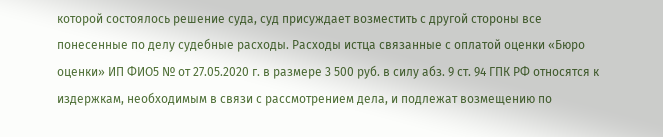которой состоялось решение суда, суд присуждает возместить с другой стороны все понесенные по делу судебные расходы. Расходы истца связанные с оплатой оценки «Бюро оценки» ИП ФИО5 № от 27.05.2020 г. в размере 3 500 руб. в силу абз. 9 ст. 94 ГПК РФ относятся к издержкам, необходимым в связи с рассмотрением дела, и подлежат возмещению по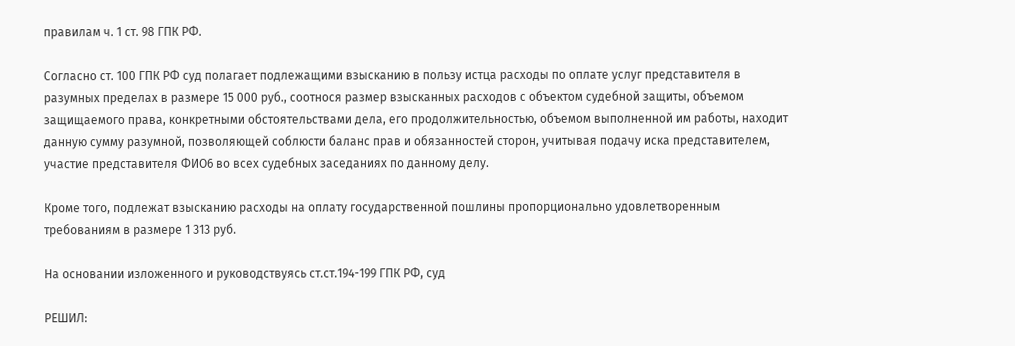правилам ч. 1 ст. 98 ГПК РФ.

Согласно ст. 100 ГПК РФ суд полагает подлежащими взысканию в пользу истца расходы по оплате услуг представителя в разумных пределах в размере 15 000 руб., соотнося размер взысканных расходов с объектом судебной защиты, объемом защищаемого права, конкретными обстоятельствами дела, его продолжительностью, объемом выполненной им работы, находит данную сумму разумной, позволяющей соблюсти баланс прав и обязанностей сторон, учитывая подачу иска представителем, участие представителя ФИО6 во всех судебных заседаниях по данному делу.

Кроме того, подлежат взысканию расходы на оплату государственной пошлины пропорционально удовлетворенным требованиям в размере 1 313 руб.

На основании изложенного и руководствуясь ст.ст.194-199 ГПК РФ, суд

РЕШИЛ: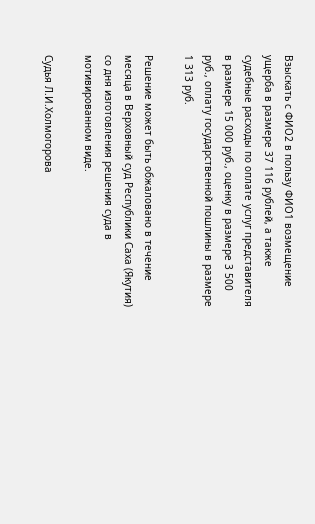Взыскать с ФИО2 в пользу ФИО1 возмещение ущерба в размере 37 116 рублей, а также судебные расходы по оплате услуг представителя в размере 15 000 руб., оценку в размере 3 500 руб., оплату государственной пошлины в размере 1 313 руб.

Решение может быть обжаловано в течение месяца в Верховный суд Республики Саха (Якутия) со дня изготовления решения суда в мотивированном виде.

Судья Л.И.Холмогорова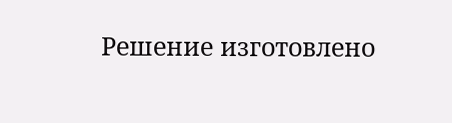Решение изготовлено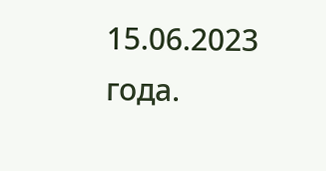15.06.2023 года.